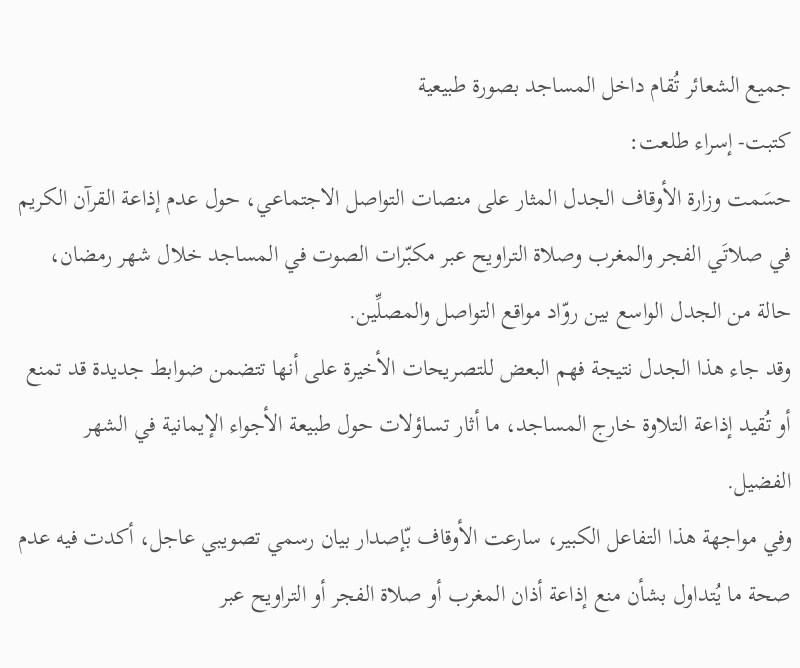جميع الشعائر تُقام داخل المساجد بصورة طبيعية
كتبت- إسراء طلعت:
حسَمت وزارة الأوقاف الجدل المثار على منصات التواصل الاجتماعي، حول عدم إذاعة القرآن الكريم في صلاتَي الفجر والمغرب وصلاة التراويح عبر مكبّرات الصوت في المساجد خلال شهر رمضان، حالة من الجدل الواسع بين روّاد مواقع التواصل والمصلِّين.
وقد جاء هذا الجدل نتيجة فهم البعض للتصريحات الأخيرة على أنها تتضمن ضوابط جديدة قد تمنع أو تُقيد إذاعة التلاوة خارج المساجد، ما أثار تساؤلات حول طبيعة الأجواء الإيمانية في الشهر الفضيل.
وفي مواجهة هذا التفاعل الكبير، سارعت الأوقاف بّإصدار بيان رسمي تصويبي عاجل، أكدت فيه عدم صحة ما يُتداول بشأن منع إذاعة أذان المغرب أو صلاة الفجر أو التراويح عبر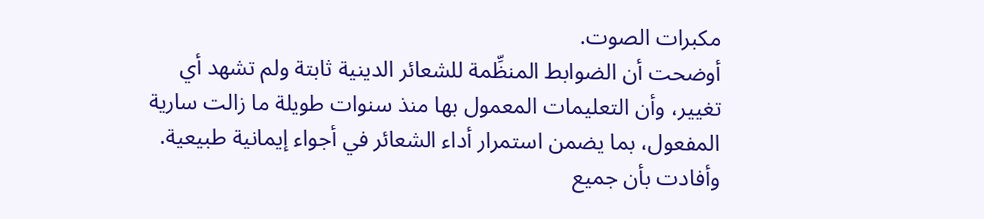مكبرات الصوت.
أوضحت أن الضوابط المنظِّمة للشعائر الدينية ثابتة ولم تشهد أي تغيير، وأن التعليمات المعمول بها منذ سنوات طويلة ما زالت سارية المفعول، بما يضمن استمرار أداء الشعائر في أجواء إيمانية طبيعية.
وأفادت بأن جميع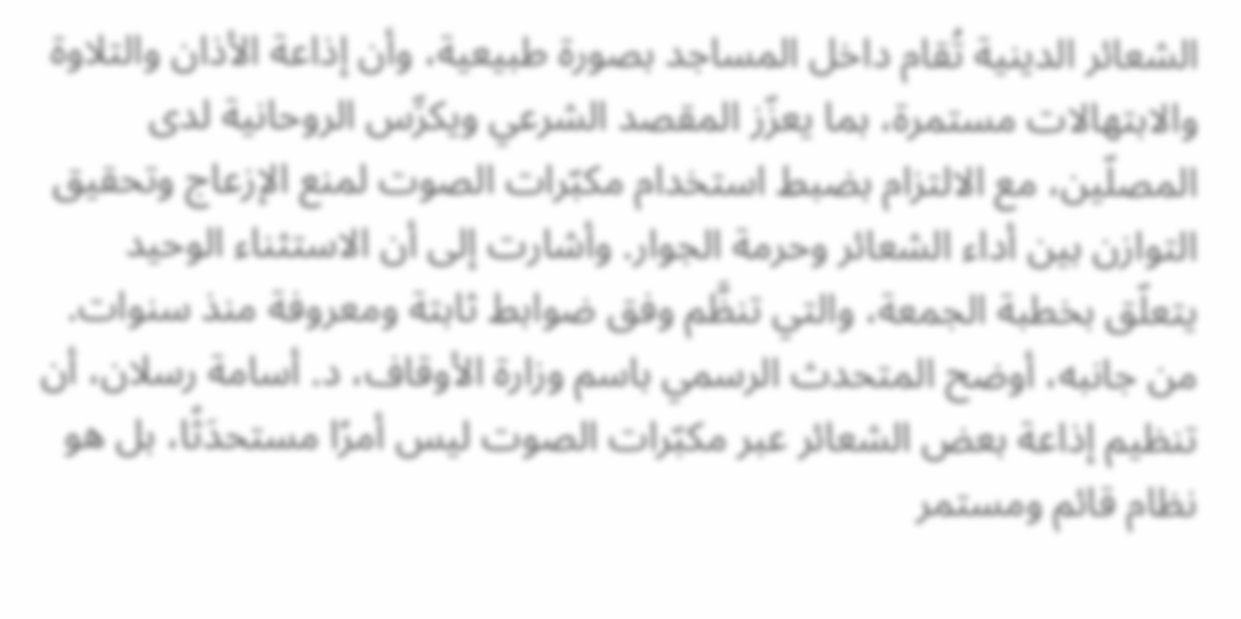الشعائر الدينية تُقام داخل المساجد بصورة طبيعية، وأن إذاعة الأذان والتلاوة والابتهالات مستمرة، بما يعزّز المقصد الشرعي ويكرِّس الروحانية لدى المصلّين، مع الالتزام بضبط استخدام مكبّرات الصوت لمنع الإزعاج وتحقيق التوازن بين أداء الشعائر وحرمة الجوار. وأشارت إلى أن الاستثناء الوحيد يتعلّق بخطبة الجمعة، والتي تنظَّم وفق ضوابط ثابتة ومعروفة منذ سنوات.
من جانبه، أوضح المتحدث الرسمي باسم وزارة الأوقاف، د. أسامة رسلان، أن تنظيم إذاعة بعض الشعائر عبر مكبّرات الصوت ليس أمرًا مستحدَثًا، بل هو نظام قائم ومستمر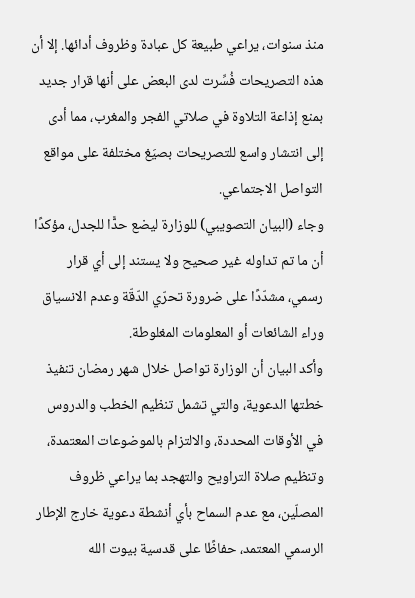منذ سنوات، يراعي طبيعة كل عبادة وظروف أدائها. إلا أن هذه التصريحات فُسِّرت لدى البعض على أنها قرار جديد بمنع إذاعة التلاوة في صلاتي الفجر والمغرب، مما أدى إلى انتشار واسع للتصريحات بصيَغ مختلفة على مواقع التواصل الاجتماعي.
وجاء (البيان التصويبي) للوزارة ليضع حدًّا للجدل، مؤكدًا أن ما تم تداوله غير صحيح ولا يستند إلى أي قرار رسمي، مشدّدًا على ضرورة تحرّي الدّقّة وعدم الانسياق وراء الشائعات أو المعلومات المغلوطة.
وأكد البيان أن الوزارة تواصل خلال شهر رمضان تنفيذ خطتها الدعوية، والتي تشمل تنظيم الخطب والدروس في الأوقات المحددة، والالتزام بالموضوعات المعتمدة، وتنظيم صلاة التراويح والتهجد بما يراعي ظروف المصلّين، مع عدم السماح بأي أنشطة دعوية خارج الإطار الرسمي المعتمد، حفاظًا على قدسية بيوت الله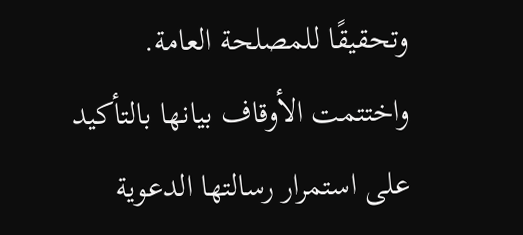وتحقيقًا للمصلحة العامة.
واختتمت الأوقاف بيانها بالتأكيد على استمرار رسالتها الدعوية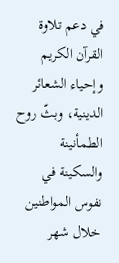في دعم تلاوة القرآن الكريم وإحياء الشعائر الدينية، وبثّ روح الطمأنينة والسكينة في نفوس المواطنين خلال شهر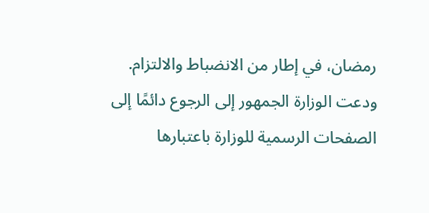رمضان، في إطار من الانضباط والالتزام.
ودعت الوزارة الجمهور إلى الرجوع دائمًا إلى الصفحات الرسمية للوزارة باعتبارها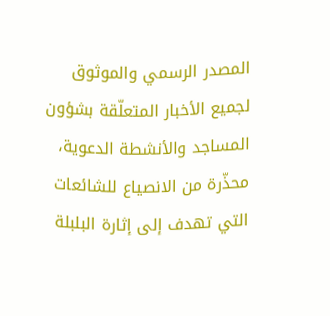المصدر الرسمي والموثوق لجميع الأخبار المتعلّقة بشؤون المساجد والأنشطة الدعوية، محذّرة من الانصياع للشائعات التي تهدف إلى إثارة البلبلة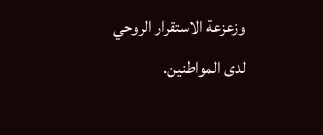وزعزعة الاستقرار الروحي لدى المواطنين.